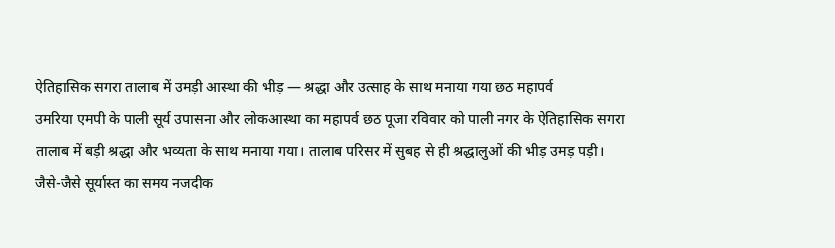ऐतिहासिक सगरा तालाब में उमड़ी आस्था की भीड़ — श्रद्धा और उत्साह के साथ मनाया गया छठ महापर्व
उमरिया एमपी के पाली सूर्य उपासना और लोकआस्था का महापर्व छठ पूजा रविवार को पाली नगर के ऐतिहासिक सगरा तालाब में बड़ी श्रद्धा और भव्यता के साथ मनाया गया। तालाब परिसर में सुबह से ही श्रद्धालुओं की भीड़ उमड़ पड़ी। जैसे-जैसे सूर्यास्त का समय नजदीक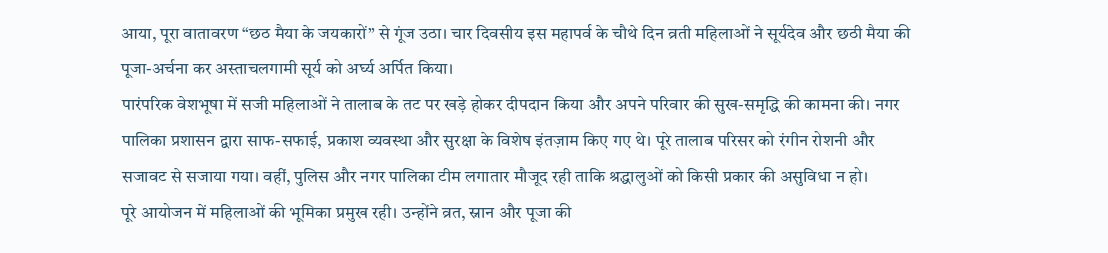आया, पूरा वातावरण “छठ मैया के जयकारों” से गूंज उठा। चार दिवसीय इस महापर्व के चौथे दिन व्रती महिलाओं ने सूर्यदेव और छठी मैया की पूजा-अर्चना कर अस्ताचलगामी सूर्य को अर्घ्य अर्पित किया।
पारंपरिक वेशभूषा में सजी महिलाओं ने तालाब के तट पर खड़े होकर दीपदान किया और अपने परिवार की सुख-समृद्धि की कामना की। नगर पालिका प्रशासन द्वारा साफ-सफाई, प्रकाश व्यवस्था और सुरक्षा के विशेष इंतज़ाम किए गए थे। पूरे तालाब परिसर को रंगीन रोशनी और सजावट से सजाया गया। वहीं, पुलिस और नगर पालिका टीम लगातार मौजूद रही ताकि श्रद्धालुओं को किसी प्रकार की असुविधा न हो।
पूरे आयोजन में महिलाओं की भूमिका प्रमुख रही। उन्होंने व्रत, स्नान और पूजा की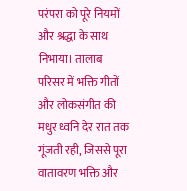परंपरा को पूरे नियमों और श्रद्धा के साथ निभाया। तालाब परिसर में भक्ति गीतों और लोकसंगीत की मधुर ध्वनि देर रात तक गूंजती रही, जिससे पूरा वातावरण भक्ति और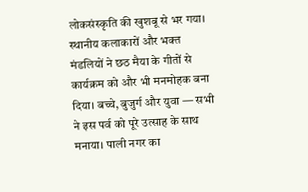लोकसंस्कृति की खुशबू से भर गया। स्थानीय कलाकारों और भक्त मंडलियों ने छठ मैया के गीतों से कार्यक्रम को और भी मनमोहक बना दिया। बच्चे, बुजुर्ग और युवा — सभी ने इस पर्व को पूरे उत्साह के साथ मनाया। पाली नगर का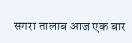सगरा तालाब आज एक बार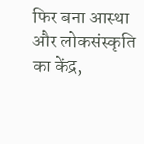फिर बना आस्था और लोकसंस्कृति का केंद्र,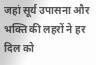जहां सूर्य उपासना और भक्ति की लहरों ने हर दिल को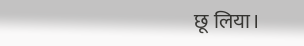छू लिया।